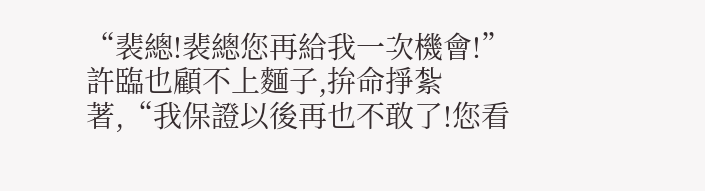“裴總!裴總您再給我一次機會!”許臨也顧不上麵子,拚命掙紮著,“我保證以後再也不敢了!您看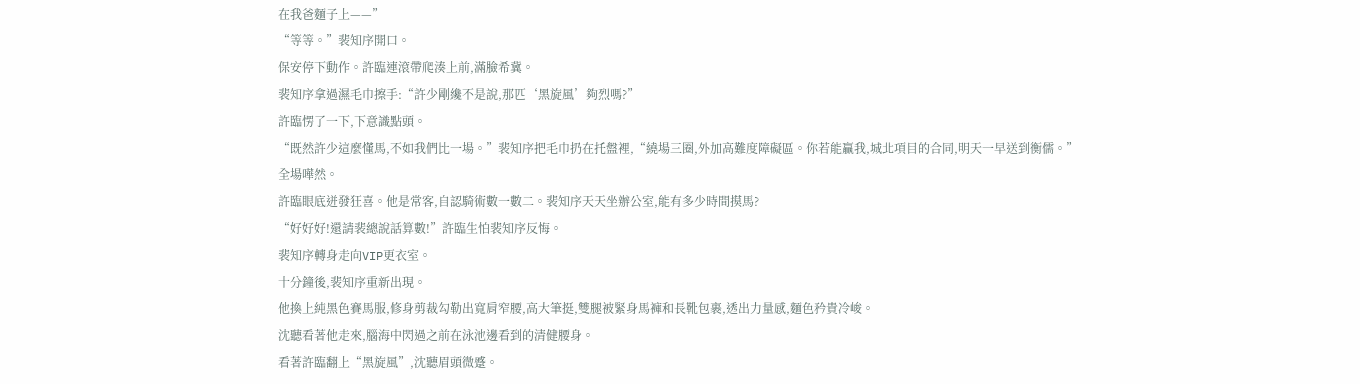在我爸麵子上——”
“等等。”裴知序開口。
保安停下動作。許臨連滾帶爬湊上前,滿臉希冀。
裴知序拿過濕毛巾擦手:“許少剛纔不是說,那匹‘黑旋風’夠烈嗎?”
許臨愣了一下,下意識點頭。
“既然許少這麼懂馬,不如我們比一場。”裴知序把毛巾扔在托盤裡,“繞場三圈,外加高難度障礙區。你若能贏我,城北項目的合同,明天一早送到衡儒。”
全場嘩然。
許臨眼底迸發狂喜。他是常客,自認騎術數一數二。裴知序天天坐辦公室,能有多少時間摸馬?
“好好好!還請裴總說話算數!”許臨生怕裴知序反悔。
裴知序轉身走向VIP更衣室。
十分鐘後,裴知序重新出現。
他換上純黑色賽馬服,修身剪裁勾勒出寬肩窄腰,高大筆挺,雙腿被緊身馬褲和長靴包裹,透出力量感,麵色矜貴冷峻。
沈聽看著他走來,腦海中閃過之前在泳池邊看到的清健腰身。
看著許臨翻上“黑旋風”,沈聽眉頭微蹙。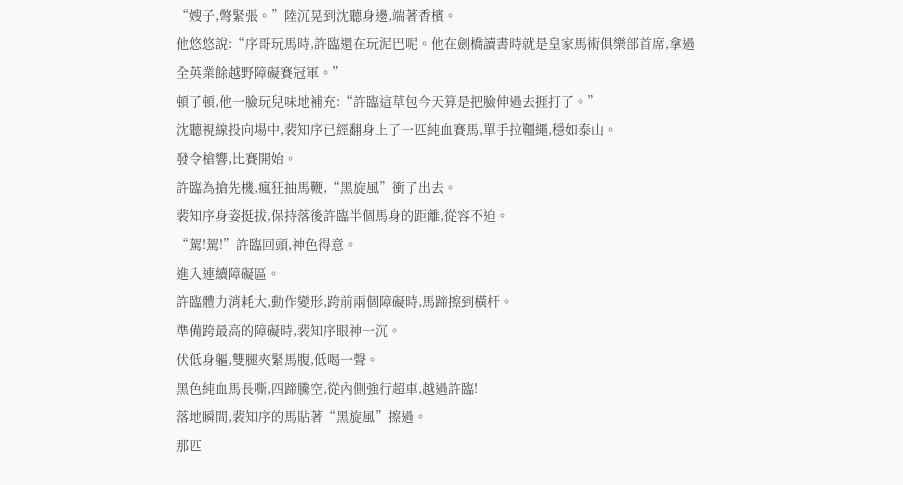“嫂子,彆緊張。”陸沉晃到沈聽身邊,端著香檳。
他悠悠說:“序哥玩馬時,許臨還在玩泥巴呢。他在劍橋讀書時就是皇家馬術俱樂部首席,拿過全英業餘越野障礙賽冠軍。”
頓了頓,他一臉玩兒味地補充:“許臨這草包今天算是把臉伸過去捱打了。”
沈聽視線投向場中,裴知序已經翻身上了一匹純血賽馬,單手拉韁繩,穩如泰山。
發令槍響,比賽開始。
許臨為搶先機,瘋狂抽馬鞭,“黑旋風”衝了出去。
裴知序身姿挺拔,保持落後許臨半個馬身的距離,從容不迫。
“駕!駕!”許臨回頭,神色得意。
進入連續障礙區。
許臨體力消耗大,動作變形,跨前兩個障礙時,馬蹄擦到橫杆。
準備跨最高的障礙時,裴知序眼神一沉。
伏低身軀,雙腿夾緊馬腹,低喝一聲。
黑色純血馬長嘶,四蹄騰空,從內側強行超車,越過許臨!
落地瞬間,裴知序的馬貼著“黑旋風”擦過。
那匹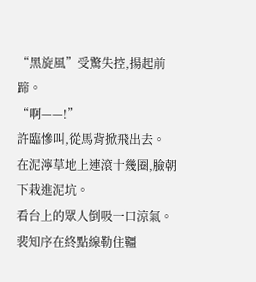“黑旋風”受驚失控,揚起前蹄。
“啊——!”
許臨慘叫,從馬背掀飛出去。
在泥濘草地上連滾十幾圈,臉朝下栽進泥坑。
看台上的眾人倒吸一口涼氣。
裴知序在終點線勒住韁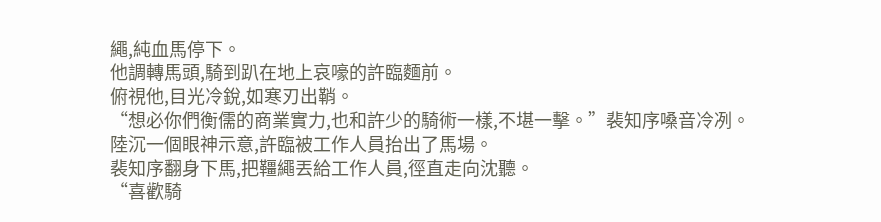繩,純血馬停下。
他調轉馬頭,騎到趴在地上哀嚎的許臨麵前。
俯視他,目光冷銳,如寒刃出鞘。
“想必你們衡儒的商業實力,也和許少的騎術一樣,不堪一擊。”裴知序嗓音冷冽。
陸沉一個眼神示意,許臨被工作人員抬出了馬場。
裴知序翻身下馬,把韁繩丟給工作人員,徑直走向沈聽。
“喜歡騎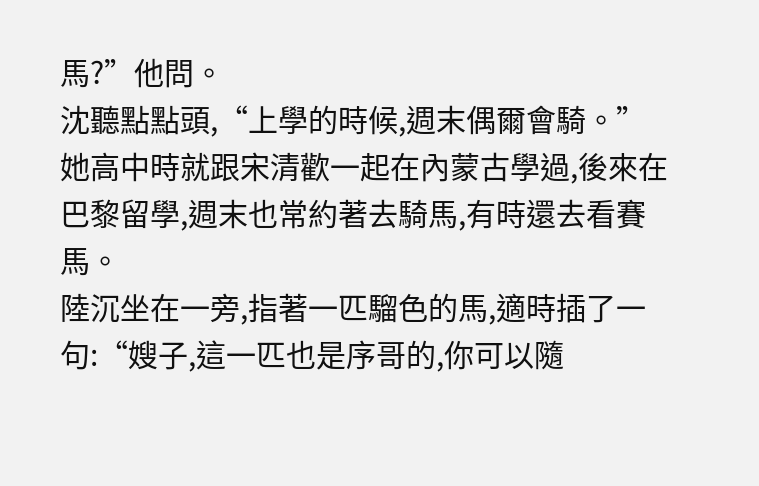馬?”他問。
沈聽點點頭,“上學的時候,週末偶爾會騎。”
她高中時就跟宋清歡一起在內蒙古學過,後來在巴黎留學,週末也常約著去騎馬,有時還去看賽馬。
陸沉坐在一旁,指著一匹騮色的馬,適時插了一句:“嫂子,這一匹也是序哥的,你可以隨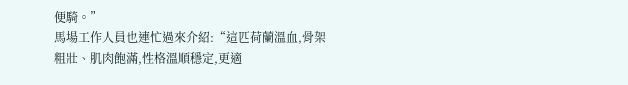便騎。”
馬場工作人員也連忙過來介紹:“這匹荷蘭溫血,骨架粗壯、肌肉飽滿,性格溫順穩定,更適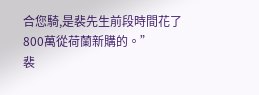合您騎,是裴先生前段時間花了800萬從荷蘭新購的。”
裴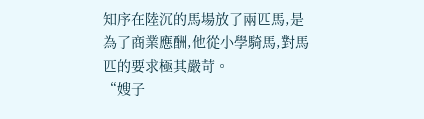知序在陸沉的馬場放了兩匹馬,是為了商業應酬,他從小學騎馬,對馬匹的要求極其嚴苛。
“嫂子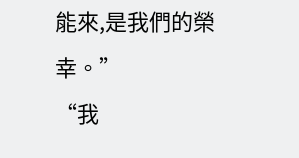能來,是我們的榮幸。”
“我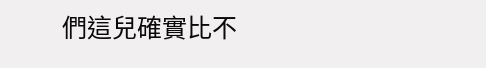們這兒確實比不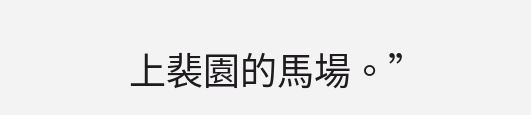上裴園的馬場。”